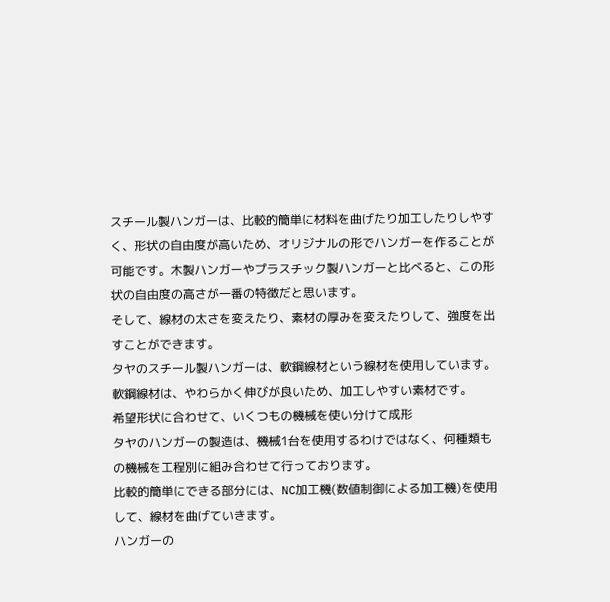スチール製ハンガーは、比較的簡単に材料を曲げたり加工したりしやすく、形状の自由度が高いため、オリジナルの形でハンガーを作ることが可能です。木製ハンガーやプラスチック製ハンガーと比べると、この形状の自由度の高さが一番の特徴だと思います。
そして、線材の太さを変えたり、素材の厚みを変えたりして、強度を出すことができます。
タヤのスチール製ハンガーは、軟鋼線材という線材を使用しています。軟鋼線材は、やわらかく伸びが良いため、加工しやすい素材です。
希望形状に合わせて、いくつもの機械を使い分けて成形
タヤのハンガーの製造は、機械1台を使用するわけではなく、何種類もの機械を工程別に組み合わせて行っております。
比較的簡単にできる部分には、NC加工機(数値制御による加工機)を使用して、線材を曲げていきます。
ハンガーの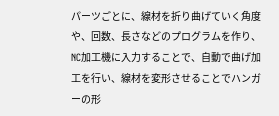パーツごとに、線材を折り曲げていく角度や、回数、長さなどのプログラムを作り、NC加工機に入力することで、自動で曲げ加工を行い、線材を変形させることでハンガーの形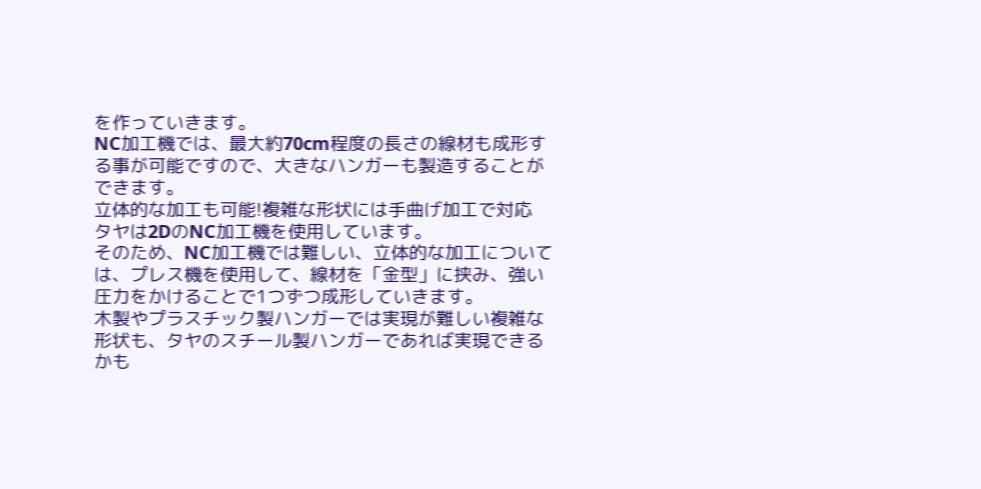を作っていきます。
NC加工機では、最大約70cm程度の長さの線材も成形する事が可能ですので、大きなハンガーも製造することができます。
立体的な加工も可能!複雑な形状には手曲げ加工で対応
タヤは2DのNC加工機を使用しています。
そのため、NC加工機では難しい、立体的な加工については、プレス機を使用して、線材を「金型」に挟み、強い圧力をかけることで1つずつ成形していきます。
木製やプラスチック製ハンガーでは実現が難しい複雑な形状も、タヤのスチール製ハンガーであれば実現できるかも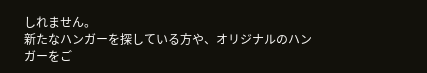しれません。
新たなハンガーを探している方や、オリジナルのハンガーをご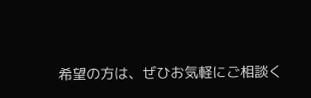希望の方は、ぜひお気軽にご相談く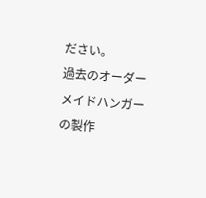ださい。
過去のオーダーメイドハンガーの製作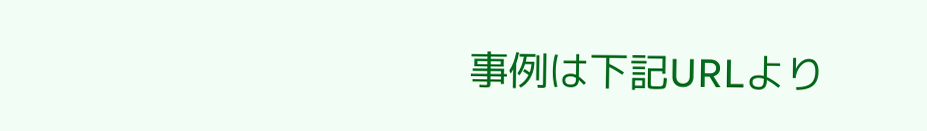事例は下記URLより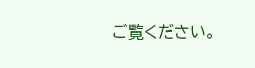ご覧ください。